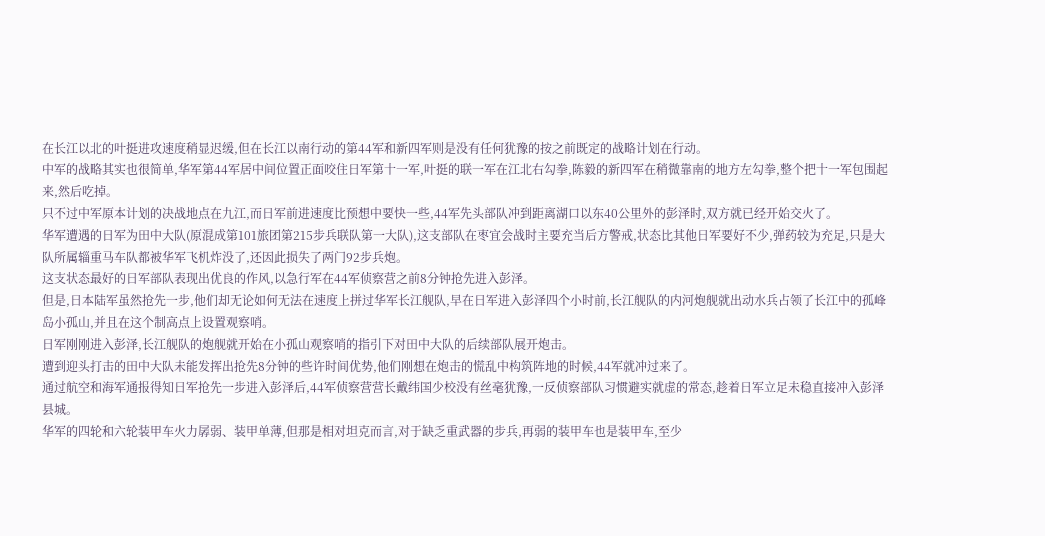在长江以北的叶挺进攻速度稍显迟缓,但在长江以南行动的第44军和新四军则是没有任何犹豫的按之前既定的战略计划在行动。
中军的战略其实也很简单,华军第44军居中间位置正面咬住日军第十一军,叶挺的联一军在江北右勾拳,陈毅的新四军在稍微靠南的地方左勾拳,整个把十一军包围起来,然后吃掉。
只不过中军原本计划的决战地点在九江,而日军前进速度比预想中要快一些,44军先头部队冲到距离湖口以东40公里外的彭泽时,双方就已经开始交火了。
华军遭遇的日军为田中大队(原混成第101旅团第215步兵联队第一大队),这支部队在枣宜会战时主要充当后方警戒,状态比其他日军要好不少,弹药较为充足,只是大队所属辎重马车队都被华军飞机炸没了,还因此损失了两门92步兵炮。
这支状态最好的日军部队表现出优良的作风,以急行军在44军侦察营之前8分钟抢先进入彭泽。
但是,日本陆军虽然抢先一步,他们却无论如何无法在速度上拼过华军长江舰队,早在日军进入彭泽四个小时前,长江舰队的内河炮舰就出动水兵占领了长江中的孤峰岛小孤山,并且在这个制高点上设置观察哨。
日军刚刚进入彭泽,长江舰队的炮舰就开始在小孤山观察哨的指引下对田中大队的后续部队展开炮击。
遭到迎头打击的田中大队未能发挥出抢先8分钟的些许时间优势,他们刚想在炮击的慌乱中构筑阵地的时候,44军就冲过来了。
通过航空和海军通报得知日军抢先一步进入彭泽后,44军侦察营营长戴纬国少校没有丝毫犹豫,一反侦察部队习惯避实就虚的常态,趁着日军立足未稳直接冲入彭泽县城。
华军的四轮和六轮装甲车火力孱弱、装甲单薄,但那是相对坦克而言,对于缺乏重武器的步兵,再弱的装甲车也是装甲车,至少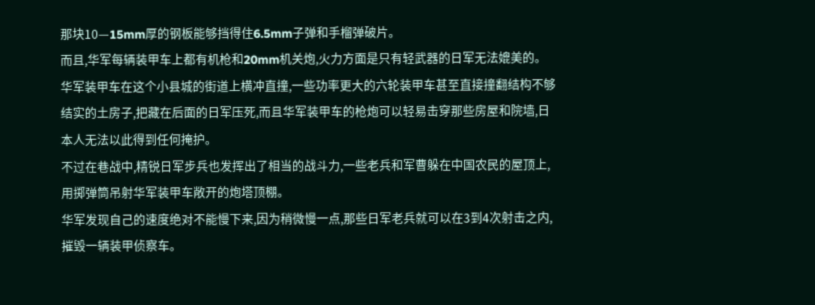那块10—15mm厚的钢板能够挡得住6.5mm子弹和手榴弹破片。
而且,华军每辆装甲车上都有机枪和20mm机关炮,火力方面是只有轻武器的日军无法媲美的。
华军装甲车在这个小县城的街道上横冲直撞,一些功率更大的六轮装甲车甚至直接撞翻结构不够结实的土房子,把藏在后面的日军压死,而且华军装甲车的枪炮可以轻易击穿那些房屋和院墙,日本人无法以此得到任何掩护。
不过在巷战中,精锐日军步兵也发挥出了相当的战斗力,一些老兵和军曹躲在中国农民的屋顶上,用掷弹筒吊射华军装甲车敞开的炮塔顶棚。
华军发现自己的速度绝对不能慢下来,因为稍微慢一点,那些日军老兵就可以在3到4次射击之内,摧毁一辆装甲侦察车。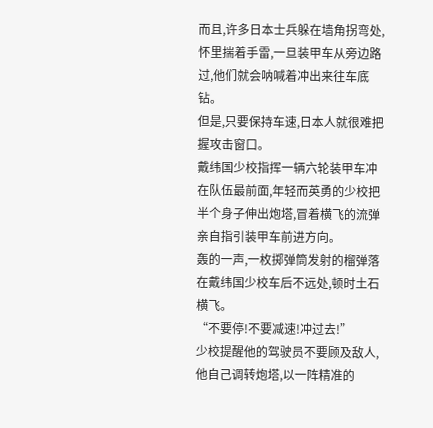而且,许多日本士兵躲在墙角拐弯处,怀里揣着手雷,一旦装甲车从旁边路过,他们就会呐喊着冲出来往车底钻。
但是,只要保持车速,日本人就很难把握攻击窗口。
戴纬国少校指挥一辆六轮装甲车冲在队伍最前面,年轻而英勇的少校把半个身子伸出炮塔,冒着横飞的流弹亲自指引装甲车前进方向。
轰的一声,一枚掷弹筒发射的榴弹落在戴纬国少校车后不远处,顿时土石横飞。
“不要停!不要减速!冲过去!”
少校提醒他的驾驶员不要顾及敌人,他自己调转炮塔,以一阵精准的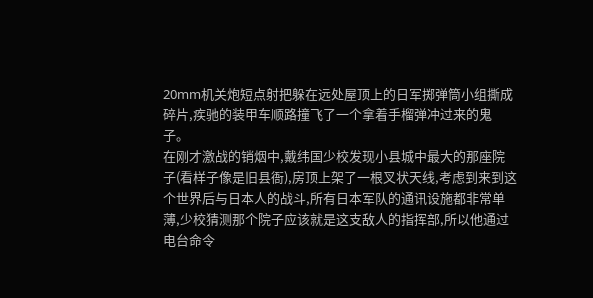20mm机关炮短点射把躲在远处屋顶上的日军掷弹筒小组撕成碎片,疾驰的装甲车顺路撞飞了一个拿着手榴弹冲过来的鬼子。
在刚才激战的销烟中,戴纬国少校发现小县城中最大的那座院子(看样子像是旧县衙),房顶上架了一根叉状天线,考虑到来到这个世界后与日本人的战斗,所有日本军队的通讯设施都非常单薄,少校猜测那个院子应该就是这支敌人的指挥部,所以他通过电台命令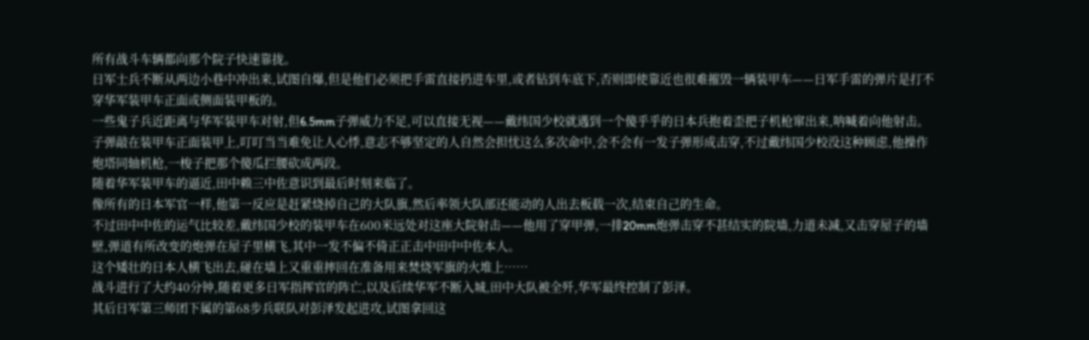所有战斗车辆都向那个院子快速靠拢。
日军士兵不断从两边小巷中冲出来,试图自爆,但是他们必须把手雷直接扔进车里,或者钻到车底下,否则即使靠近也很难摧毁一辆装甲车——日军手雷的弹片是打不穿华军装甲车正面或侧面装甲板的。
一些鬼子兵近距离与华军装甲车对射,但6.5mm子弹威力不足,可以直接无视——戴纬国少校就遇到一个傻乎乎的日本兵抱着歪把子机枪窜出来,呐喊着向他射击。
子弹敲在装甲车正面装甲上,叮叮当当难免让人心悸,意志不够坚定的人自然会担忧这么多次命中,会不会有一发子弹形成击穿,不过戴纬国少校没这种顾虑,他操作炮塔同轴机枪,一梭子把那个傻瓜拦腰砍成两段。
随着华军装甲车的逼近,田中赖三中佐意识到最后时刻来临了。
像所有的日本军官一样,他第一反应是赶紧烧掉自己的大队旗,然后率领大队部还能动的人出去板载一次,结束自己的生命。
不过田中中佐的运气比较差,戴纬国少校的装甲车在600米远处对这座大院射击——他用了穿甲弹,一排20mm炮弹击穿不甚结实的院墙,力道未减,又击穿屋子的墙壁,弹道有所改变的炮弹在屋子里横飞,其中一发不偏不倚正正击中田中中佐本人。
这个矮壮的日本人横飞出去,碰在墙上又重重摔回在准备用来焚烧军旗的火堆上……
战斗进行了大约40分钟,随着更多日军指挥官的阵亡,以及后续华军不断入城,田中大队被全歼,华军最终控制了彭泽。
其后日军第三师团下属的第68步兵联队对彭泽发起进攻,试图拿回这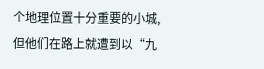个地理位置十分重要的小城,但他们在路上就遭到以“九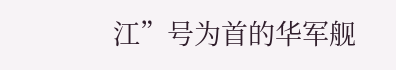江”号为首的华军舰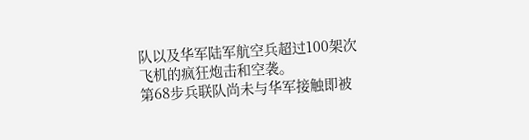队以及华军陆军航空兵超过100架次飞机的疯狂炮击和空袭。
第68步兵联队尚未与华军接触即被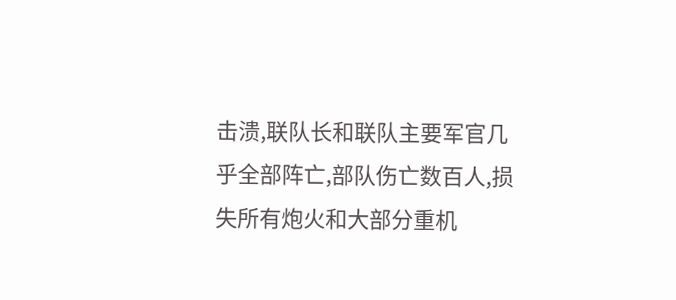击溃,联队长和联队主要军官几乎全部阵亡,部队伤亡数百人,损失所有炮火和大部分重机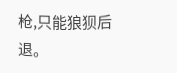枪,只能狼狈后退。